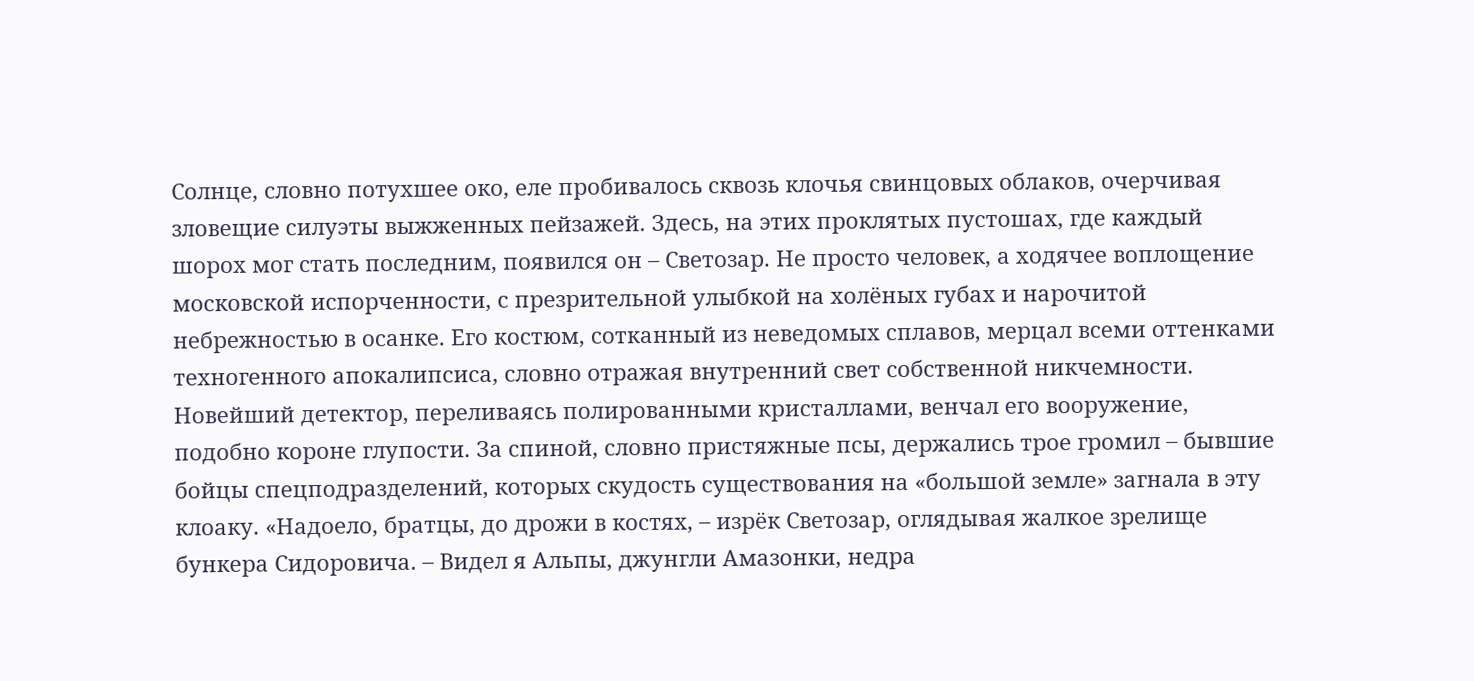Солнце, словно потухшее око, еле пробивалось сквозь клочья свинцовых облаков, очерчивая зловещие силуэты выжженных пейзажей. Здесь, на этих проклятых пустошах, где каждый шорох мог стать последним, появился он – Светозар. Не просто человек, а ходячее воплощение московской испорченности, с презрительной улыбкой на холёных губах и нарочитой небрежностью в осанке. Его костюм, сотканный из неведомых сплавов, мерцал всеми оттенками техногенного апокалипсиса, словно отражая внутренний свет собственной никчемности. Новейший детектор, переливаясь полированными кристаллами, венчал его вооружение, подобно короне глупости. За спиной, словно пристяжные псы, держались трое громил – бывшие бойцы спецподразделений, которых скудость существования на «большой земле» загнала в эту клоаку. «Надоело, братцы, до дрожи в костях, – изрёк Светозар, оглядывая жалкое зрелище бункера Сидоровича. – Видел я Альпы, джунгли Амазонки, недра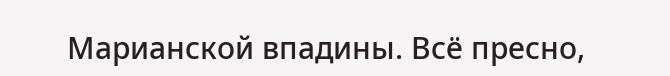Марианской впадины. Всё пресно,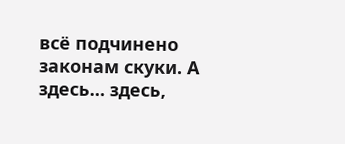всё подчинено законам скуки. А здесь… здесь,